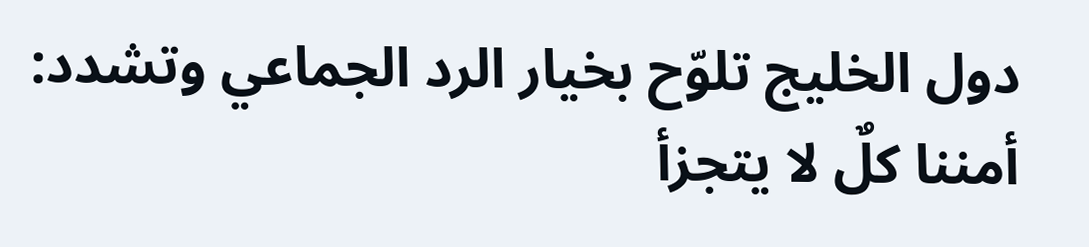دول الخليج تلوّح بخيار الرد الجماعي وتشدد: أمننا كلٌ لا يتجزأ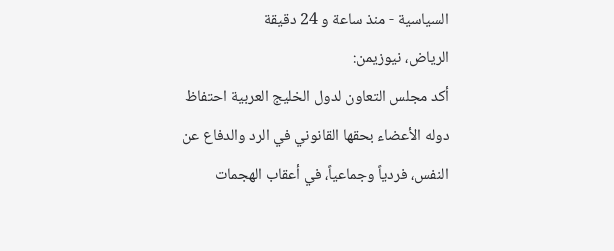السياسية - منذ ساعة و 24 دقيقة
الرياض، نيوزيمن:
أكد مجلس التعاون لدول الخليج العربية احتفاظ دوله الأعضاء بحقها القانوني في الرد والدفاع عن النفس، فردياً وجماعياً، في أعقاب الهجمات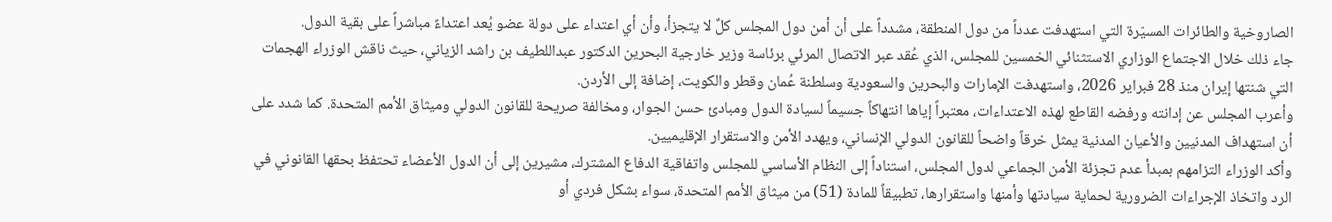الصاروخية والطائرات المسيّرة التي استهدفت عدداً من دول المنطقة، مشدداً على أن أمن دول المجلس كلٌ لا يتجزأ، وأن أي اعتداء على دولة عضو يُعد اعتداءً مباشراً على بقية الدول.
جاء ذلك خلال الاجتماع الوزاري الاستثنائي الخمسين للمجلس، الذي عُقد عبر الاتصال المرئي برئاسة وزير خارجية البحرين الدكتور عبداللطيف بن راشد الزياني، حيث ناقش الوزراء الهجمات التي شنتها إيران منذ 28 فبراير 2026، واستهدفت الإمارات والبحرين والسعودية وسلطنة عُمان وقطر والكويت، إضافة إلى الأردن.
وأعرب المجلس عن إدانته ورفضه القاطع لهذه الاعتداءات، معتبراً إياها انتهاكاً جسيماً لسيادة الدول ومبادئ حسن الجوار، ومخالفة صريحة للقانون الدولي وميثاق الأمم المتحدة. كما شدد على أن استهداف المدنيين والأعيان المدنية يمثل خرقاً واضحاً للقانون الدولي الإنساني، ويهدد الأمن والاستقرار الإقليميين.
وأكد الوزراء التزامهم بمبدأ عدم تجزئة الأمن الجماعي لدول المجلس، استناداً إلى النظام الأساسي للمجلس واتفاقية الدفاع المشترك، مشيرين إلى أن الدول الأعضاء تحتفظ بحقها القانوني في الرد واتخاذ الإجراءات الضرورية لحماية سيادتها وأمنها واستقرارها، تطبيقاً للمادة (51) من ميثاق الأمم المتحدة، سواء بشكل فردي أو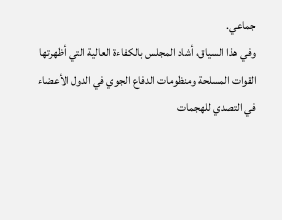جماعي.
وفي هذا السياق، أشاد المجلس بالكفاءة العالية التي أظهرتها القوات المسلحة ومنظومات الدفاع الجوي في الدول الأعضاء في التصدي للهجمات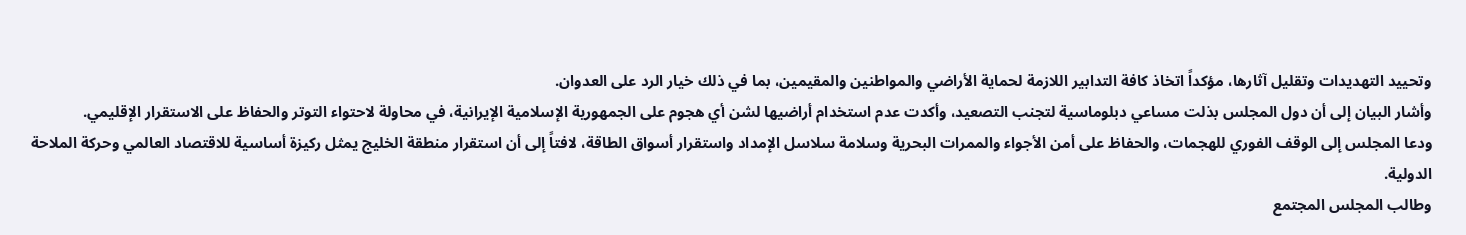وتحييد التهديدات وتقليل آثارها، مؤكداً اتخاذ كافة التدابير اللازمة لحماية الأراضي والمواطنين والمقيمين، بما في ذلك خيار الرد على العدوان.
وأشار البيان إلى أن دول المجلس بذلت مساعي دبلوماسية لتجنب التصعيد، وأكدت عدم استخدام أراضيها لشن أي هجوم على الجمهورية الإسلامية الإيرانية، في محاولة لاحتواء التوتر والحفاظ على الاستقرار الإقليمي.
ودعا المجلس إلى الوقف الفوري للهجمات، والحفاظ على أمن الأجواء والممرات البحرية وسلامة سلاسل الإمداد واستقرار أسواق الطاقة، لافتاً إلى أن استقرار منطقة الخليج يمثل ركيزة أساسية للاقتصاد العالمي وحركة الملاحة الدولية.
وطالب المجلس المجتمع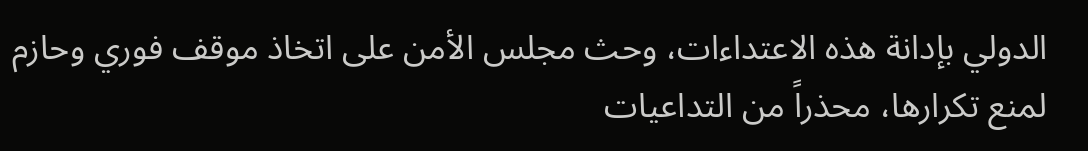الدولي بإدانة هذه الاعتداءات، وحث مجلس الأمن على اتخاذ موقف فوري وحازم لمنع تكرارها، محذراً من التداعيات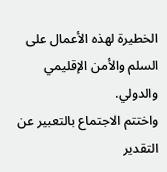الخطيرة لهذه الأعمال على السلم والأمن الإقليمي والدولي.
واختتم الاجتماع بالتعبير عن التقدير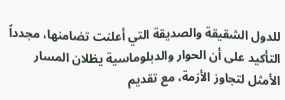للدول الشقيقة والصديقة التي أعلنت تضامنها، مجدداً التأكيد على أن الحوار والدبلوماسية يظلان المسار الأمثل لتجاوز الأزمة، مع تقديم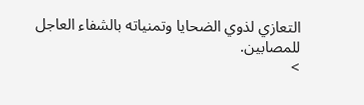التعازي لذوي الضحايا وتمنياته بالشفاء العاجل للمصابين.
>